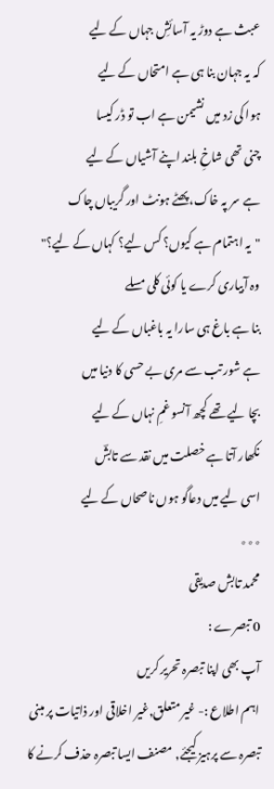عبث ہے دوڑ یہ آسائشِ جہاں کے لیے
کہ یہ جہان بنا ہی ہے امتحاں کے لیے
ہوا کی زد میں نشیمن ہے اب تو ڈر کیسا
چنی تھی شاخِ بلند اپنے آشیاں کے لیے
ہے سر پہ خاک، پھٹے ہونٹ اور گریباں چاک
"یہ اہتمام ہے کیوں؟ کس لیے؟ کہاں کے لیے؟"
وہ آبیاری کرے یا کوئی کلی مسلے
بنا ہے باغ ہی سارا یہ باغباں کے لیے
ہے شور تب سے مری بے حسی کا دنیا میں
بچا لیے تھے کچھ آنسو غمِ نہاں کے لیے
نکھار آتا ہے خصلت میں نقد سے تابشؔ
اسی لیے میں دعاگو ہوں ناصحاں کے لیے
٭٭٭
محمد تابش صدیقی
0 تبصرے :
آپ بھی اپنا تبصرہ تحریر کریں
اہم اطلاع :- غیر متعلق,غیر اخلاقی اور ذاتیات پر مبنی تبصرہ سے پرہیز کیجئے, مصنف ایسا تبصرہ حذف کرنے کا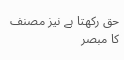حق رکھتا ہے نیز مصنف کا مبصر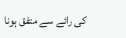کی رائے سے متفق ہونا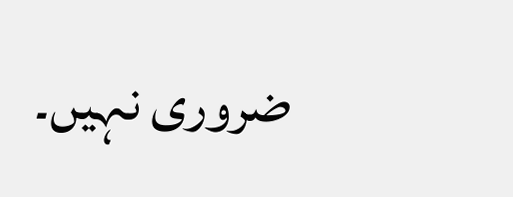ضروری نہیں۔